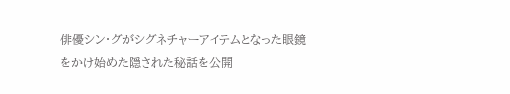俳優シン・グがシグネチャーアイテムとなった眼鏡をかけ始めた隠された秘話を公開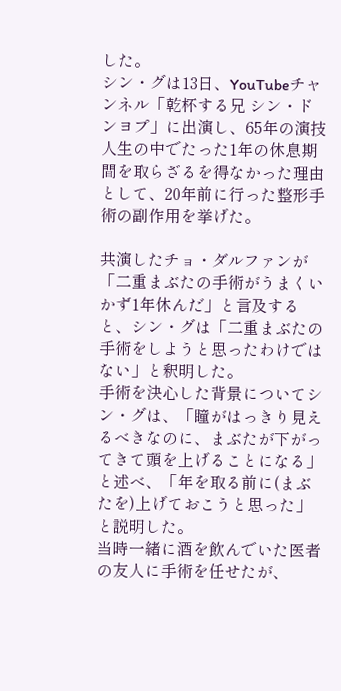した。
シン・グは13日、YouTubeチャンネル「乾杯する兄 シン・ドンヨプ」に出演し、65年の演技人生の中でたった1年の休息期間を取らざるを得なかった理由として、20年前に行った整形手術の副作用を挙げた。

共演したチョ・ダルファンが「二重まぶたの手術がうまくいかず1年休んだ」と言及すると、シン・グは「二重まぶたの手術をしようと思ったわけではない」と釈明した。
手術を決心した背景についてシン・グは、「瞳がはっきり見えるべきなのに、まぶたが下がってきて頭を上げることになる」と述べ、「年を取る前に(まぶたを)上げておこうと思った」と説明した。
当時一緒に酒を飲んでいた医者の友人に手術を任せたが、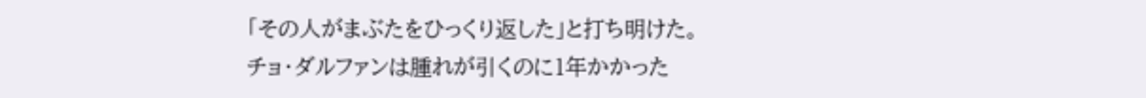「その人がまぶたをひっくり返した」と打ち明けた。
チョ・ダルファンは腫れが引くのに1年かかった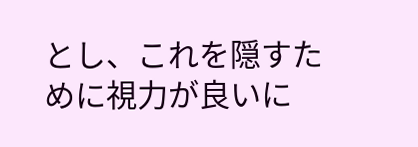とし、これを隠すために視力が良いに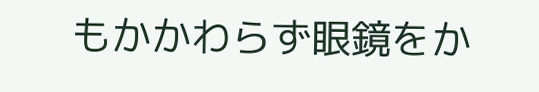もかかわらず眼鏡をか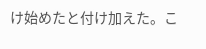け始めたと付け加えた。こ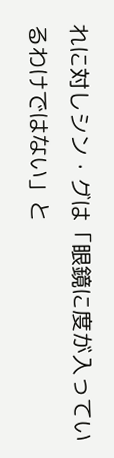れに対しシン・グは「眼鏡に度が入っているわけではない」と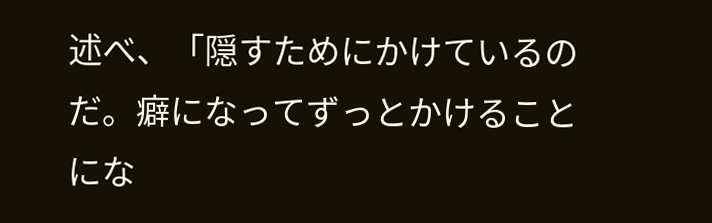述べ、「隠すためにかけているのだ。癖になってずっとかけることにな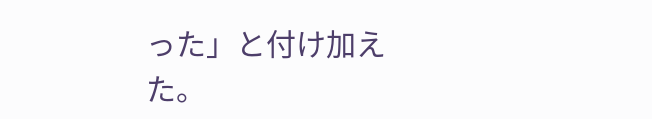った」と付け加えた。